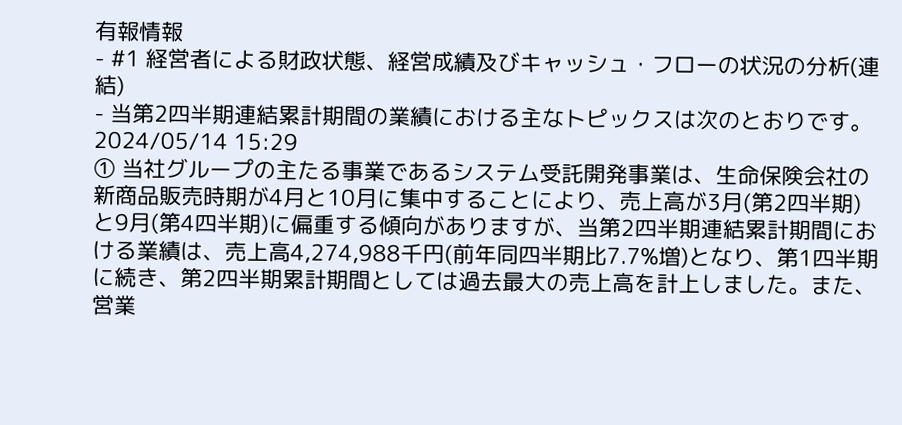有報情報
- #1 経営者による財政状態、経営成績及びキャッシュ・フローの状況の分析(連結)
- 当第2四半期連結累計期間の業績における主なトピックスは次のとおりです。2024/05/14 15:29
① 当社グループの主たる事業であるシステム受託開発事業は、生命保険会社の新商品販売時期が4月と10月に集中することにより、売上高が3月(第2四半期)と9月(第4四半期)に偏重する傾向がありますが、当第2四半期連結累計期間における業績は、売上高4,274,988千円(前年同四半期比7.7%増)となり、第1四半期に続き、第2四半期累計期間としては過去最大の売上高を計上しました。また、営業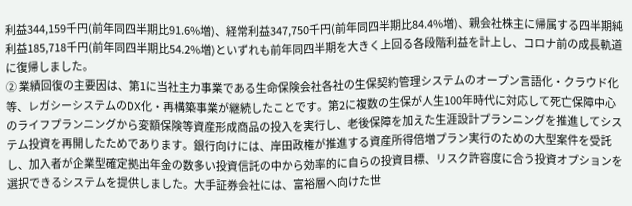利益344,159千円(前年同四半期比91.6%増)、経常利益347,750千円(前年同四半期比84.4%増)、親会社株主に帰属する四半期純利益185,718千円(前年同四半期比54.2%増)といずれも前年同四半期を大きく上回る各段階利益を計上し、コロナ前の成長軌道に復帰しました。
② 業績回復の主要因は、第1に当社主力事業である生命保険会社各社の生保契約管理システムのオープン言語化・クラウド化等、レガシーシステムのDX化・再構築事業が継続したことです。第2に複数の生保が人生100年時代に対応して死亡保障中心のライフプランニングから変額保険等資産形成商品の投入を実行し、老後保障を加えた生涯設計プランニングを推進してシステム投資を再開したためであります。銀行向けには、岸田政権が推進する資産所得倍増プラン実行のための大型案件を受託し、加入者が企業型確定拠出年金の数多い投資信託の中から効率的に自らの投資目標、リスク許容度に合う投資オプションを選択できるシステムを提供しました。大手証券会社には、富裕層へ向けた世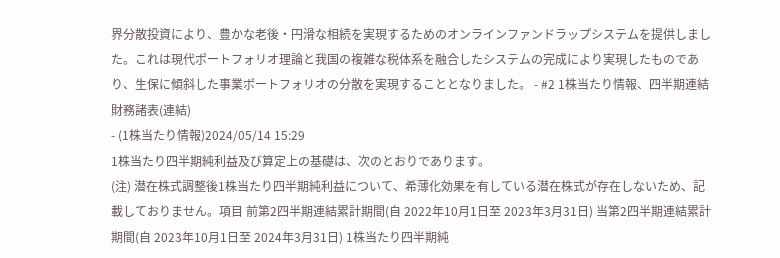界分散投資により、豊かな老後・円滑な相続を実現するためのオンラインファンドラップシステムを提供しました。これは現代ポートフォリオ理論と我国の複雑な税体系を融合したシステムの完成により実現したものであり、生保に傾斜した事業ポートフォリオの分散を実現することとなりました。 - #2 1株当たり情報、四半期連結財務諸表(連結)
- (1株当たり情報)2024/05/14 15:29
1株当たり四半期純利益及び算定上の基礎は、次のとおりであります。
(注) 潜在株式調整後1株当たり四半期純利益について、希薄化効果を有している潜在株式が存在しないため、記載しておりません。項目 前第2四半期連結累計期間(自 2022年10月1日至 2023年3月31日) 当第2四半期連結累計期間(自 2023年10月1日至 2024年3月31日) 1株当たり四半期純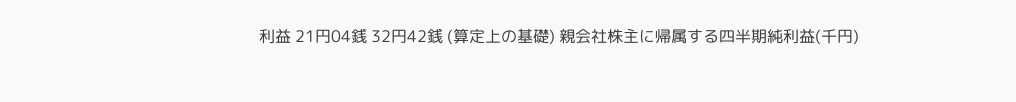利益 21円04銭 32円42銭 (算定上の基礎) 親会社株主に帰属する四半期純利益(千円)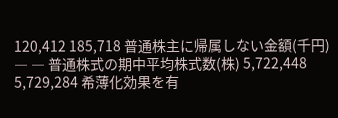120,412 185,718 普通株主に帰属しない金額(千円) ― ― 普通株式の期中平均株式数(株) 5,722,448 5,729,284 希薄化効果を有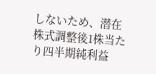しないため、潜在株式調整後1株当たり四半期純利益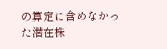の算定に含めなかった潜在株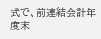式で、前連結会計年度末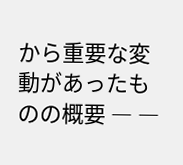から重要な変動があったものの概要 ― ―